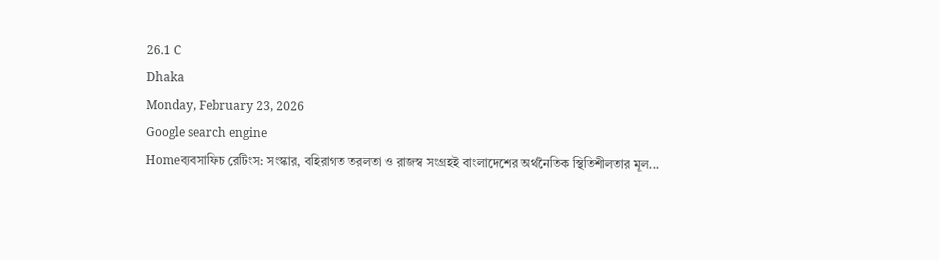26.1 C
Dhaka
Monday, February 23, 2026
Google search engine
Homeব্যবসাফিচ রেটিংস: সংস্কার, বহিরাগত তরলতা ও রাজস্ব সংগ্রহই বাংলাদেশের অর্থনৈতিক স্থিতিশীলতার মূল...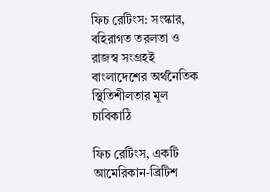ফিচ রেটিংস: সংস্কার, বহিরাগত তরলতা ও রাজস্ব সংগ্রহই বাংলাদেশের অর্থনৈতিক স্থিতিশীলতার মূল চাবিকাঠি

ফিচ রেটিংস, একটি আমেরিকান‑ব্রিটিশ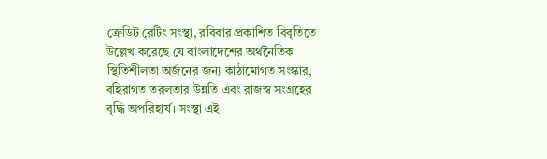ক্রেডিট রেটিং সংস্থা, রবিবার প্রকাশিত বিবৃতিতে উল্লেখ করেছে যে বাংলাদেশের অর্থনৈতিক স্থিতিশীলতা অর্জনের জন্য কাঠামোগত সংস্কার, বহিরাগত তরলতার উন্নতি এবং রাজস্ব সংগ্রহের বৃদ্ধি অপরিহার্য। সংস্থা এই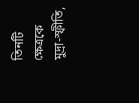তিনটি ক্ষেত্রকে মুদ্রা‑স্ফীতি,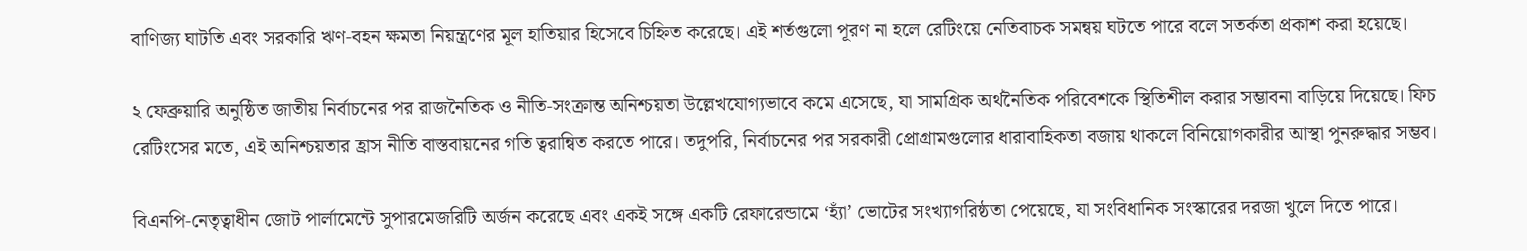বাণিজ্য ঘাটতি এবং সরকারি ঋণ‑বহন ক্ষমতা নিয়ন্ত্রণের মূল হাতিয়ার হিসেবে চিহ্নিত করেছে। এই শর্তগুলো পূরণ না হলে রেটিংয়ে নেতিবাচক সমন্বয় ঘটতে পারে বলে সতর্কতা প্রকাশ করা হয়েছে।

২ ফেব্রুয়ারি অনুষ্ঠিত জাতীয় নির্বাচনের পর রাজনৈতিক ও নীতি‑সংক্রান্ত অনিশ্চয়তা উল্লেখযোগ্যভাবে কমে এসেছে, যা সামগ্রিক অর্থনৈতিক পরিবেশকে স্থিতিশীল করার সম্ভাবনা বাড়িয়ে দিয়েছে। ফিচ রেটিংসের মতে, এই অনিশ্চয়তার হ্রাস নীতি বাস্তবায়নের গতি ত্বরান্বিত করতে পারে। তদুপরি, নির্বাচনের পর সরকারী প্রোগ্রামগুলোর ধারাবাহিকতা বজায় থাকলে বিনিয়োগকারীর আস্থা পুনরুদ্ধার সম্ভব।

বিএনপি‑নেতৃত্বাধীন জোট পার্লামেন্টে সুপারমেজরিটি অর্জন করেছে এবং একই সঙ্গে একটি রেফারেন্ডামে ‘হ্যাঁ’ ভোটের সংখ্যাগরিষ্ঠতা পেয়েছে, যা সংবিধানিক সংস্কারের দরজা খুলে দিতে পারে।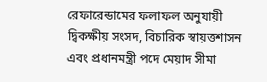রেফারেন্ডামের ফলাফল অনুযায়ী দ্বিকক্ষীয় সংসদ, বিচারিক স্বায়ত্তশাসন এবং প্রধানমন্ত্রী পদে মেয়াদ সীমা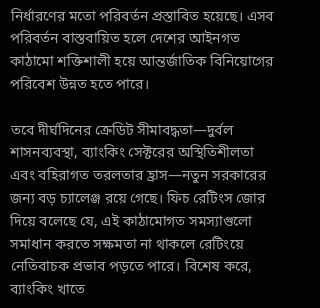নির্ধারণের মতো পরিবর্তন প্রস্তাবিত হয়েছে। এসব পরিবর্তন বাস্তবায়িত হলে দেশের আইনগত কাঠামো শক্তিশালী হয়ে আন্তর্জাতিক বিনিয়োগের পরিবেশ উন্নত হতে পারে।

তবে দীর্ঘদিনের ক্রেডিট সীমাবদ্ধতা—দুর্বল শাসনব্যবস্থা, ব্যাংকিং সেক্টরের অস্থিতিশীলতা এবং বহিরাগত তরলতার হ্রাস—নতুন সরকারের জন্য বড় চ্যালেঞ্জ রয়ে গেছে। ফিচ রেটিংস জোর দিয়ে বলেছে যে, এই কাঠামোগত সমস্যাগুলো সমাধান করতে সক্ষমতা না থাকলে রেটিংয়ে নেতিবাচক প্রভাব পড়তে পারে। বিশেষ করে, ব্যাংকিং খাতে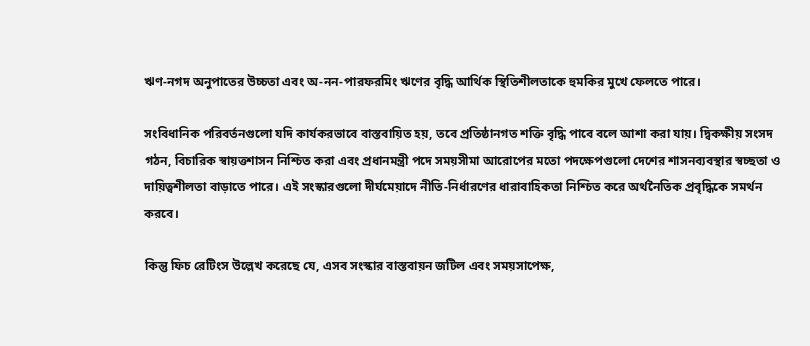ঋণ‑নগদ অনুপাতের উচ্চতা এবং অ-নন‑পারফরমিং ঋণের বৃদ্ধি আর্থিক স্থিতিশীলতাকে হুমকির মুখে ফেলতে পারে।

সংবিধানিক পরিবর্তনগুলো যদি কার্যকরভাবে বাস্তবায়িত হয়, তবে প্রতিষ্ঠানগত শক্তি বৃদ্ধি পাবে বলে আশা করা যায়। দ্বিকক্ষীয় সংসদ গঠন, বিচারিক স্বায়ত্তশাসন নিশ্চিত করা এবং প্রধানমন্ত্রী পদে সময়সীমা আরোপের মতো পদক্ষেপগুলো দেশের শাসনব্যবস্থার স্বচ্ছতা ও দায়িত্বশীলতা বাড়াতে পারে। এই সংস্কারগুলো দীর্ঘমেয়াদে নীতি‑নির্ধারণের ধারাবাহিকতা নিশ্চিত করে অর্থনৈতিক প্রবৃদ্ধিকে সমর্থন করবে।

কিন্তু ফিচ রেটিংস উল্লেখ করেছে যে, এসব সংস্কার বাস্তবায়ন জটিল এবং সময়সাপেক্ষ,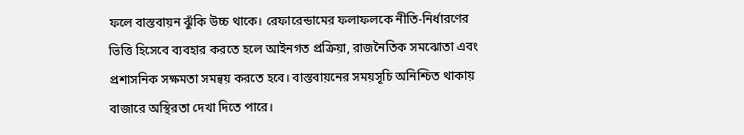ফলে বাস্তবায়ন ঝুঁকি উচ্চ থাকে। রেফারেন্ডামের ফলাফলকে নীতি‑নির্ধারণের ভিত্তি হিসেবে ব্যবহার করতে হলে আইনগত প্রক্রিয়া, রাজনৈতিক সমঝোতা এবং প্রশাসনিক সক্ষমতা সমন্বয় করতে হবে। বাস্তবায়নের সময়সূচি অনিশ্চিত থাকায় বাজারে অস্থিরতা দেখা দিতে পারে।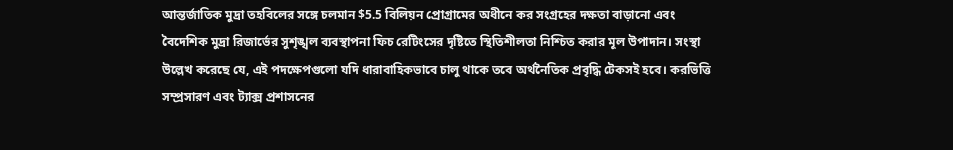আন্তর্জাতিক মুদ্রা তহবিলের সঙ্গে চলমান $5.5 বিলিয়ন প্রোগ্রামের অধীনে কর সংগ্রহের দক্ষতা বাড়ানো এবং বৈদেশিক মুদ্রা রিজার্ভের সুশৃঙ্খল ব্যবস্থাপনা ফিচ রেটিংসের দৃষ্টিতে স্থিতিশীলতা নিশ্চিত করার মূল উপাদান। সংস্থা উল্লেখ করেছে যে, এই পদক্ষেপগুলো যদি ধারাবাহিকভাবে চালু থাকে তবে অর্থনৈতিক প্রবৃদ্ধি টেকসই হবে। করভিত্তি সম্প্রসারণ এবং ট্যাক্স প্রশাসনের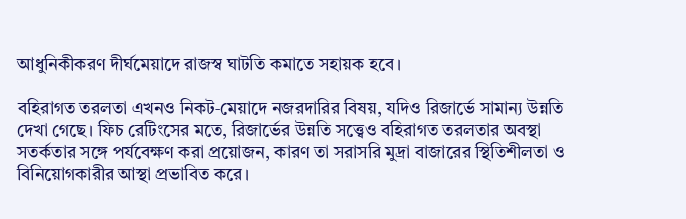আধুনিকীকরণ দীর্ঘমেয়াদে রাজস্ব ঘাটতি কমাতে সহায়ক হবে।

বহিরাগত তরলতা এখনও নিকট‑মেয়াদে নজরদারির বিষয়, যদিও রিজার্ভে সামান্য উন্নতি দেখা গেছে। ফিচ রেটিংসের মতে, রিজার্ভের উন্নতি সত্ত্বেও বহিরাগত তরলতার অবস্থা সতর্কতার সঙ্গে পর্যবেক্ষণ করা প্রয়োজন, কারণ তা সরাসরি মুদ্রা বাজারের স্থিতিশীলতা ও বিনিয়োগকারীর আস্থা প্রভাবিত করে।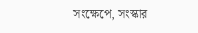সংক্ষেপে, সংস্কার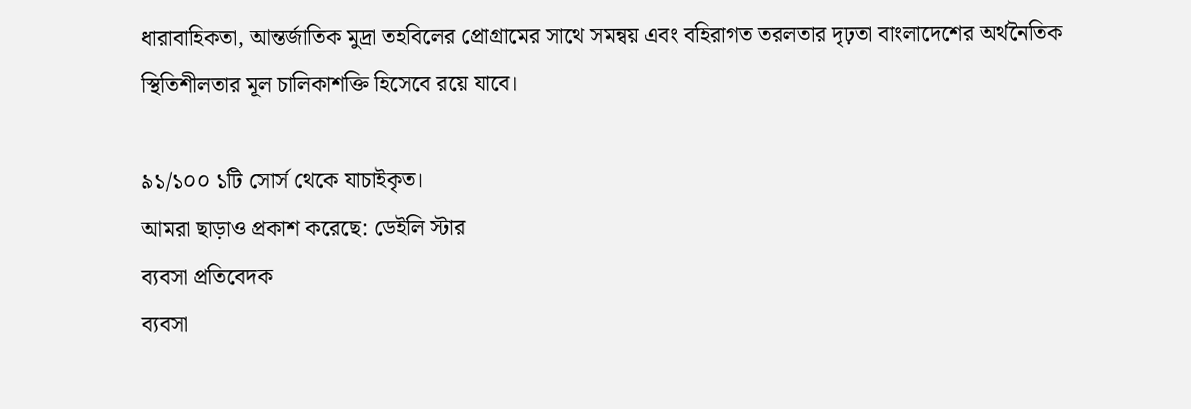ধারাবাহিকতা, আন্তর্জাতিক মুদ্রা তহবিলের প্রোগ্রামের সাথে সমন্বয় এবং বহিরাগত তরলতার দৃঢ়তা বাংলাদেশের অর্থনৈতিক স্থিতিশীলতার মূল চালিকাশক্তি হিসেবে রয়ে যাবে।

৯১/১০০ ১টি সোর্স থেকে যাচাইকৃত।
আমরা ছাড়াও প্রকাশ করেছে: ডেইলি স্টার
ব্যবসা প্রতিবেদক
ব্যবসা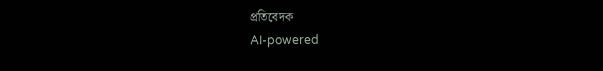প্রতিবেদক
AI-powered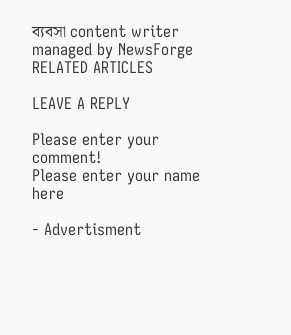ব্যবসা content writer managed by NewsForge
RELATED ARTICLES

LEAVE A REPLY

Please enter your comment!
Please enter your name here

- Advertisment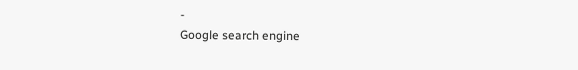-
Google search engine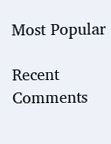Most Popular

Recent Comments